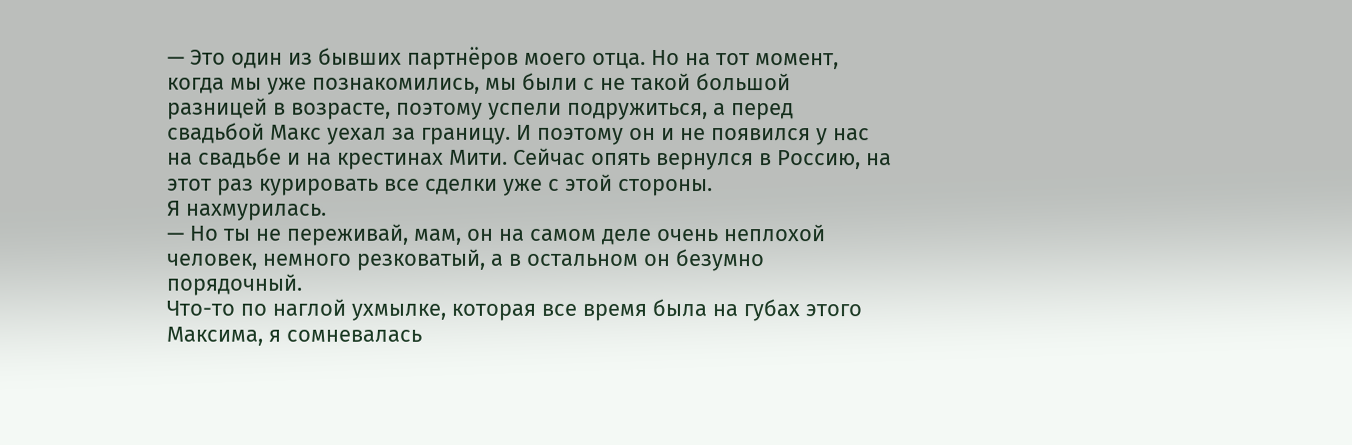— Это один из бывших партнёров моего отца. Но на тот момент, когда мы уже познакомились, мы были с не такой большой разницей в возрасте, поэтому успели подружиться, а перед свадьбой Макс уехал за границу. И поэтому он и не появился у нас на свадьбе и на крестинах Мити. Сейчас опять вернулся в Россию, на этот раз курировать все сделки уже с этой стороны.
Я нахмурилась.
— Но ты не переживай, мам, он на самом деле очень неплохой человек, немного резковатый, а в остальном он безумно порядочный.
Что-то по наглой ухмылке, которая все время была на губах этого Максима, я сомневалась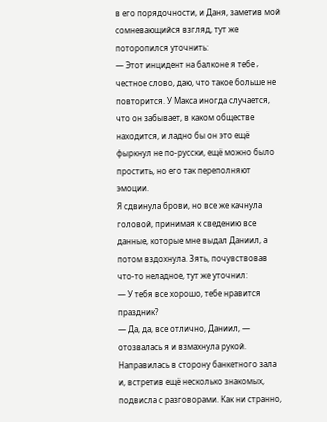в его порядочности, и Даня, заметив мой сомневающийся взгляд, тут же поторопился уточнить:
— Этот инцидент на балконе я тебе ‚ честное слово, даю, что такое больше не повторится. У Макса иногда случается, что он забывает, в каком обществе находится, и ладно бы он это ещё фыркнул не по-русски, ещё можно было простить, но его так переполняют эмоции.
Я сдвинула брови, но все же качнула головой, принимая к сведению все данные, которые мне выдал Даниил, а потом вздохнула. Зять, почувствовав что-то неладное, тут же уточнил:
— У тебя все хорошо, тебе нравится праздник?
— Да, да, все отлично, Даниил, — отозвалась я и взмахнула рукой. Направилась в сторону банкетного зала и, встретив ещё несколько знакомых, подвисла с разговорами. Как ни странно,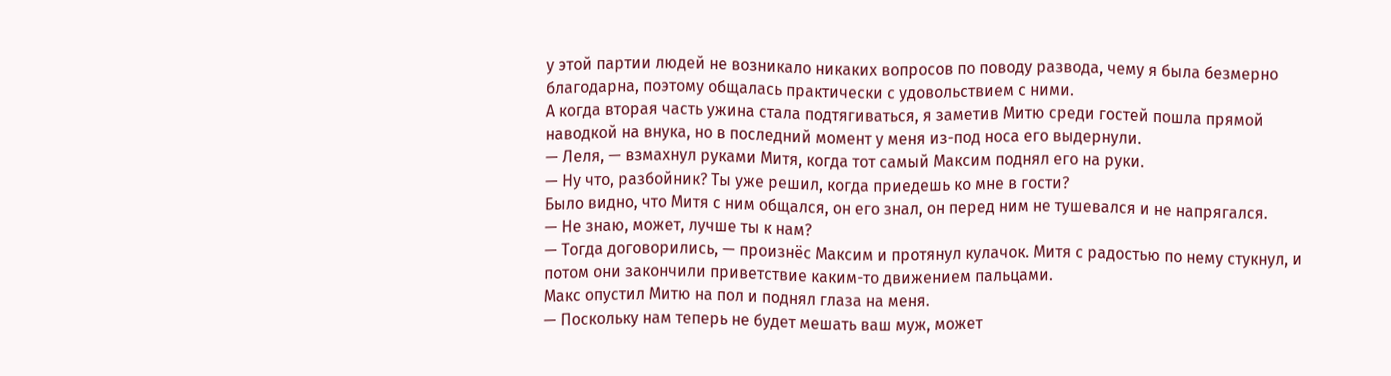у этой партии людей не возникало никаких вопросов по поводу развода, чему я была безмерно благодарна, поэтому общалась практически с удовольствием с ними.
А когда вторая часть ужина стала подтягиваться, я заметив Митю среди гостей пошла прямой наводкой на внука, но в последний момент у меня из-под носа его выдернули.
— Леля, — взмахнул руками Митя, когда тот самый Максим поднял его на руки.
— Ну что, разбойник? Ты уже решил, когда приедешь ко мне в гости?
Было видно, что Митя с ним общался, он его знал, он перед ним не тушевался и не напрягался.
— Не знаю, может, лучше ты к нам?
— Тогда договорились, — произнёс Максим и протянул кулачок. Митя с радостью по нему стукнул, и потом они закончили приветствие каким-то движением пальцами.
Макс опустил Митю на пол и поднял глаза на меня.
— Поскольку нам теперь не будет мешать ваш муж, может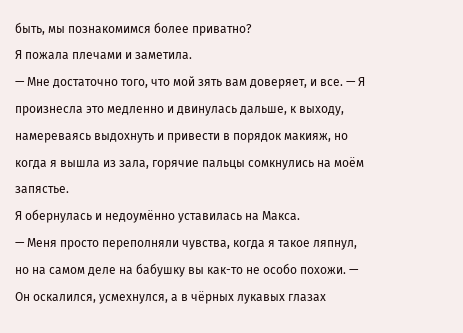быть, мы познакомимся более приватно?
Я пожала плечами и заметила.
— Мне достаточно того, что мой зять вам доверяет, и все. — Я произнесла это медленно и двинулась дальше, к выходу, намереваясь выдохнуть и привести в порядок макияж, но когда я вышла из зала, горячие пальцы сомкнулись на моём запястье.
Я обернулась и недоумённо уставилась на Макса.
— Меня просто переполняли чувства, когда я такое ляпнул, но на самом деле на бабушку вы как-то не особо похожи. — Он оскалился, усмехнулся, а в чёрных лукавых глазах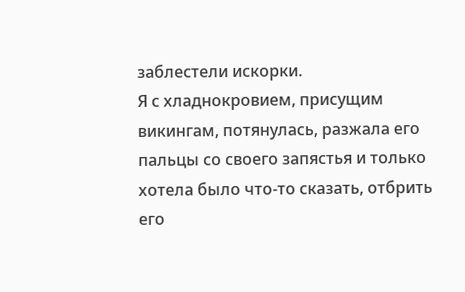заблестели искорки.
Я с хладнокровием, присущим викингам, потянулась, разжала его пальцы со своего запястья и только хотела было что-то сказать, отбрить его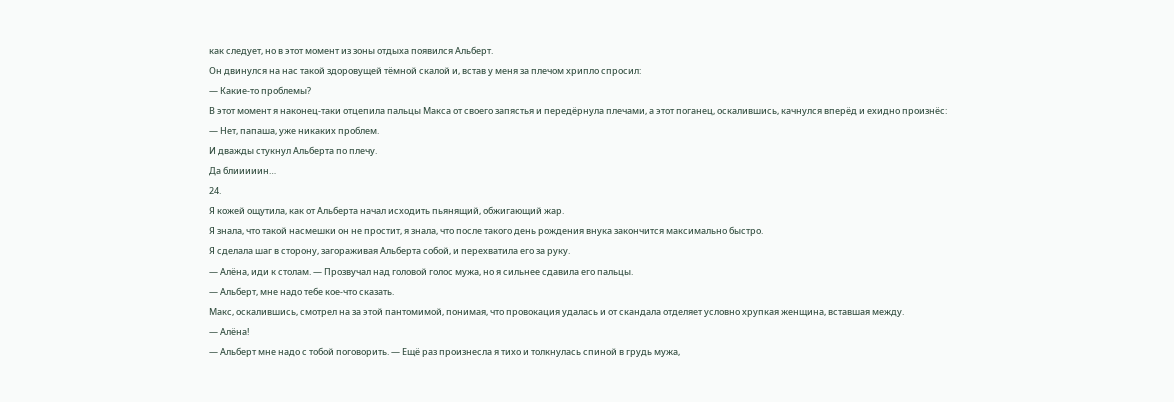как следует, но в этот момент из зоны отдыха появился Альберт.
Он двинулся на нас такой здоровущей тёмной скалой и, встав у меня за плечом хрипло спросил:
— Какие-то проблемы?
В этот момент я наконец-таки отцепила пальцы Макса от своего запястья и передёрнула плечами, а этот поганец, оскалившись, качнулся вперёд и ехидно произнёс:
— Нет, папаша, уже никаких проблем.
И дважды стукнул Альберта по плечу.
Да блииииин…
24.
Я кожей ощутила, как от Альберта начал исходить пьянящий, обжигающий жар.
Я знала, что такой насмешки он не простит, я знала, что после такого день рождения внука закончится максимально быстро.
Я сделала шаг в сторону, загораживая Альберта собой, и перехватила его за руку.
— Алёна, иди к столам. — Прозвучал над головой голос мужа, но я сильнее сдавила его пальцы.
— Альберт, мне надо тебе кое-что сказать.
Макс, оскалившись, смотрел на за этой пантомимой, понимая, что провокация удалась и от скандала отделяет условно хрупкая женщина, вставшая между.
— Алёна!
— Альберт мне надо с тобой поговорить. — Ещё раз произнесла я тихо и толкнулась спиной в грудь мужа,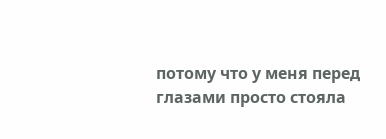потому что у меня перед глазами просто стояла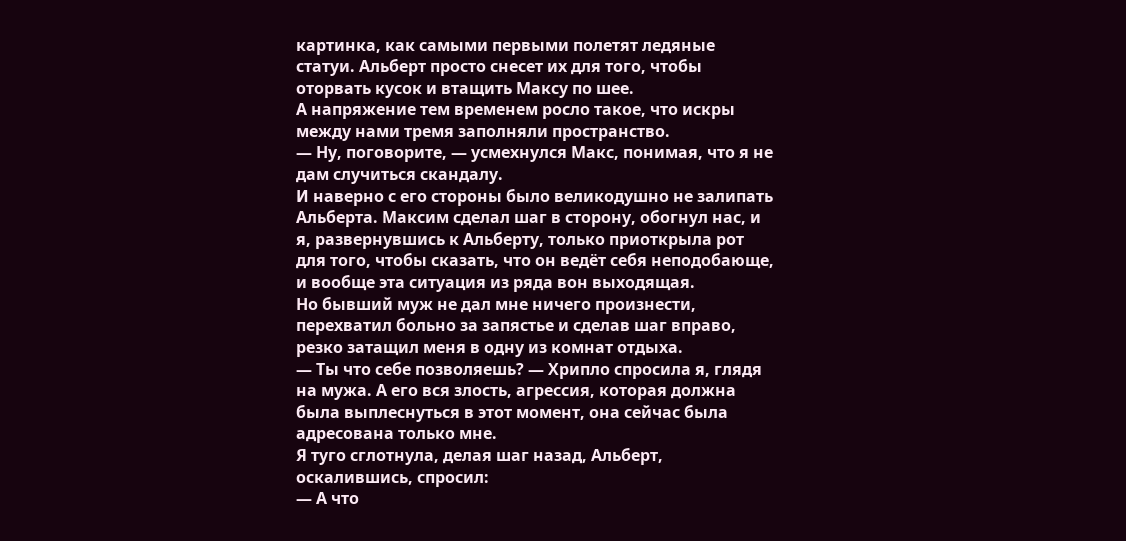картинка, как самыми первыми полетят ледяные статуи. Альберт просто снесет их для того, чтобы оторвать кусок и втащить Максу по шее.
А напряжение тем временем росло такое, что искры между нами тремя заполняли пространство.
— Ну, поговорите, — усмехнулся Макс, понимая, что я не дам случиться скандалу.
И наверно с его стороны было великодушно не залипать Альберта. Максим сделал шаг в сторону, обогнул нас, и я, развернувшись к Альберту, только приоткрыла рот для того, чтобы сказать, что он ведёт себя неподобающе, и вообще эта ситуация из ряда вон выходящая.
Но бывший муж не дал мне ничего произнести, перехватил больно за запястье и сделав шаг вправо, резко затащил меня в одну из комнат отдыха.
— Ты что себе позволяешь? — Хрипло спросила я, глядя на мужа. А его вся злость, агрессия, которая должна была выплеснуться в этот момент, она сейчас была адресована только мне.
Я туго сглотнула, делая шаг назад, Альберт, оскалившись, спросил:
— А что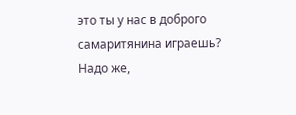это ты у нас в доброго самаритянина играешь? Надо же,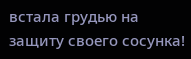встала грудью на защиту своего сосунка!